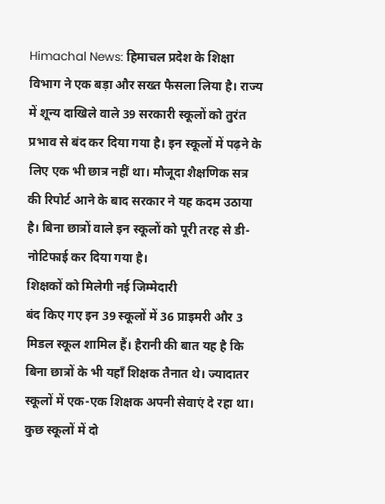Himachal News: हिमाचल प्रदेश के शिक्षा विभाग ने एक बड़ा और सख्त फैसला लिया है। राज्य में शून्य दाखिले वाले 39 सरकारी स्कूलों को तुरंत प्रभाव से बंद कर दिया गया है। इन स्कूलों में पढ़ने के लिए एक भी छात्र नहीं था। मौजूदा शैक्षणिक सत्र की रिपोर्ट आने के बाद सरकार ने यह कदम उठाया है। बिना छात्रों वाले इन स्कूलों को पूरी तरह से डी-नोटिफाई कर दिया गया है।
शिक्षकों को मिलेगी नई जिम्मेदारी
बंद किए गए इन 39 स्कूलों में 36 प्राइमरी और 3 मिडल स्कूल शामिल हैं। हैरानी की बात यह है कि बिना छात्रों के भी यहाँ शिक्षक तैनात थे। ज्यादातर स्कूलों में एक-एक शिक्षक अपनी सेवाएं दे रहा था। कुछ स्कूलों में दो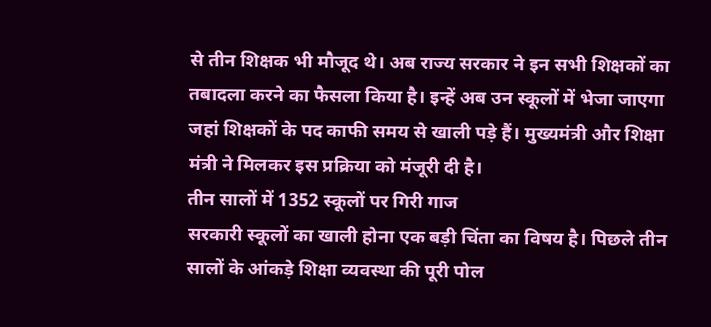से तीन शिक्षक भी मौजूद थे। अब राज्य सरकार ने इन सभी शिक्षकों का तबादला करने का फैसला किया है। इन्हें अब उन स्कूलों में भेजा जाएगा जहां शिक्षकों के पद काफी समय से खाली पड़े हैं। मुख्यमंत्री और शिक्षा मंत्री ने मिलकर इस प्रक्रिया को मंजूरी दी है।
तीन सालों में 1352 स्कूलों पर गिरी गाज
सरकारी स्कूलों का खाली होना एक बड़ी चिंता का विषय है। पिछले तीन सालों के आंकड़े शिक्षा व्यवस्था की पूरी पोल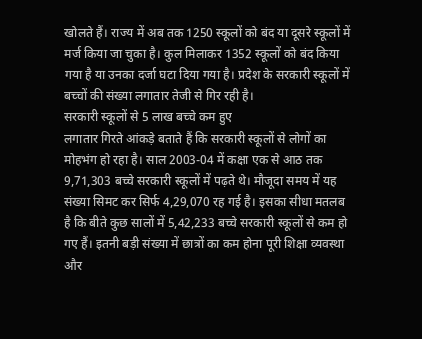खोलते हैं। राज्य में अब तक 1250 स्कूलों को बंद या दूसरे स्कूलों में मर्ज किया जा चुका है। कुल मिलाकर 1352 स्कूलों को बंद किया गया है या उनका दर्जा घटा दिया गया है। प्रदेश के सरकारी स्कूलों में बच्चों की संख्या लगातार तेजी से गिर रही है।
सरकारी स्कूलों से 5 लाख बच्चे कम हुए
लगातार गिरते आंकड़े बताते हैं कि सरकारी स्कूलों से लोगों का मोहभंग हो रहा है। साल 2003-04 में कक्षा एक से आठ तक 9,71,303 बच्चे सरकारी स्कूलों में पढ़ते थे। मौजूदा समय में यह संख्या सिमट कर सिर्फ 4,29,070 रह गई है। इसका सीधा मतलब है कि बीते कुछ सालों में 5,42,233 बच्चे सरकारी स्कूलों से कम हो गए हैं। इतनी बड़ी संख्या में छात्रों का कम होना पूरी शिक्षा व्यवस्था और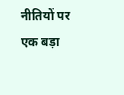नीतियों पर एक बड़ा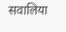सवालिया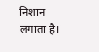निशान लगाता है।